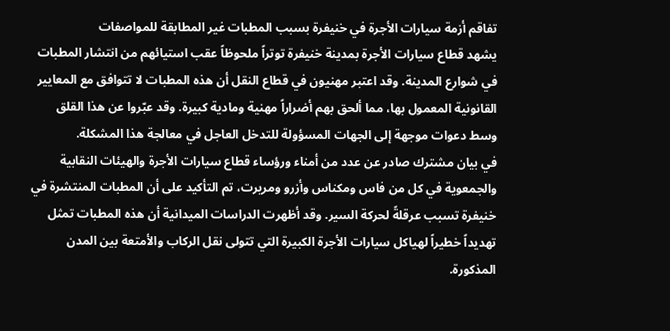تفاقم أزمة سيارات الأجرة في خنيفرة بسبب المطبات غير المطابقة للمواصفات
يشهد قطاع سيارات الأجرة بمدينة خنيفرة توتراً ملحوظاً عقب استيائهم من انتشار المطبات في شوارع المدينة. وقد اعتبر مهنيون في قطاع النقل أن هذه المطبات لا تتوافق مع المعايير القانونية المعمول بها، مما ألحق بهم أضراراً مهنية ومادية كبيرة. وقد عبّروا عن هذا القلق وسط دعوات موجهة إلى الجهات المسؤولة للتدخل العاجل في معالجة هذا المشكلة.
في بيان مشترك صادر عن عدد من أمناء ورؤساء قطاع سيارات الأجرة والهيئات النقابية والجمعوية في كل من فاس ومكناس وأزرو ومريرت، تم التأكيد على أن المطبات المنتشرة في خنيفرة تسبب عرقلةً لحركة السير. وقد أظهرت الدراسات الميدانية أن هذه المطبات تمثل تهديداً خطيراً لهياكل سيارات الأجرة الكبيرة التي تتولى نقل الركاب والأمتعة بين المدن المذكورة.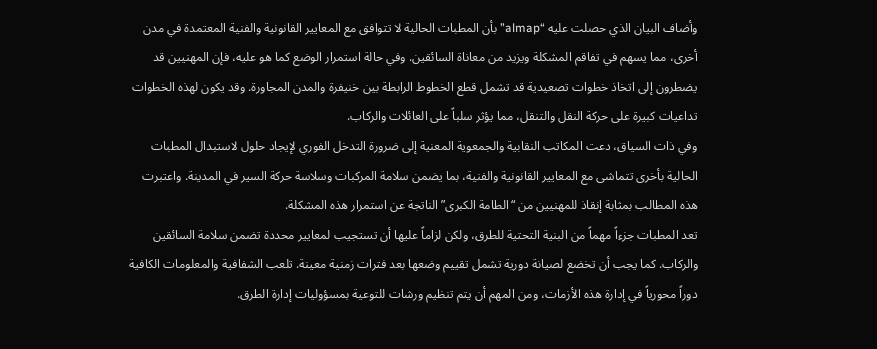وأضاف البيان الذي حصلت عليه “almap” بأن المطبات الحالية لا تتوافق مع المعايير القانونية والفنية المعتمدة في مدن أخرى، مما يسهم في تفاقم المشكلة ويزيد من معاناة السائقين. وفي حالة استمرار الوضع كما هو عليه، فإن المهنيين قد يضطرون إلى اتخاذ خطوات تصعيدية قد تشمل قطع الخطوط الرابطة بين خنيفرة والمدن المجاورة. وقد يكون لهذه الخطوات تداعيات كبيرة على حركة النقل والتنقل، مما يؤثر سلباً على العائلات والركاب.
وفي ذات السياق، دعت المكاتب النقابية والجمعوية المعنية إلى ضرورة التدخل الفوري لإيجاد حلول لاستبدال المطبات الحالية بأخرى تتماشى مع المعايير القانونية والفنية، بما يضمن سلامة المركبات وسلاسة حركة السير في المدينة. واعتبرت هذه المطالب بمثابة إنقاذ للمهنيين من “الطامة الكبرى” الناتجة عن استمرار هذه المشكلة.
تعد المطبات جزءاً مهماً من البنية التحتية للطرق، ولكن لزاماً عليها أن تستجيب لمعايير محددة تضمن سلامة السائقين والركاب. كما يجب أن تخضع لصيانة دورية تشمل تقييم وضعها بعد فترات زمنية معينة. تلعب الشفافية والمعلومات الكافية دوراً محورياً في إدارة هذه الأزمات، ومن المهم أن يتم تنظيم ورشات للتوعية بمسؤوليات إدارة الطرق.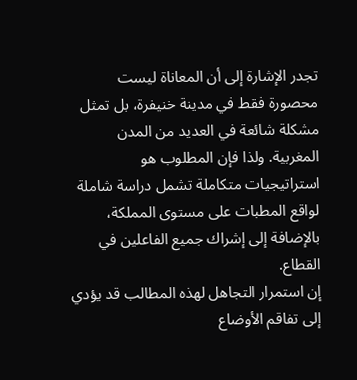تجدر الإشارة إلى أن المعاناة ليست محصورة فقط في مدينة خنيفرة، بل تمثل مشكلة شائعة في العديد من المدن المغربية. ولذا فإن المطلوب هو استراتيجيات متكاملة تشمل دراسة شاملة لواقع المطبات على مستوى المملكة، بالإضافة إلى إشراك جميع الفاعلين في القطاع.
إن استمرار التجاهل لهذه المطالب قد يؤدي إلى تفاقم الأوضاع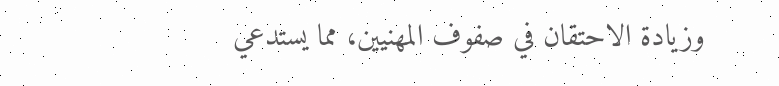وزيادة الاحتقان في صفوف المهنيين، مما يستدعي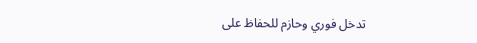تدخل فوري وحازم للحفاظ على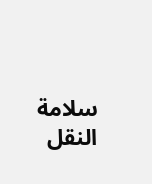سلامة النقل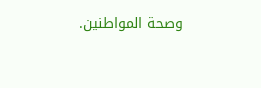وصحة المواطنين.